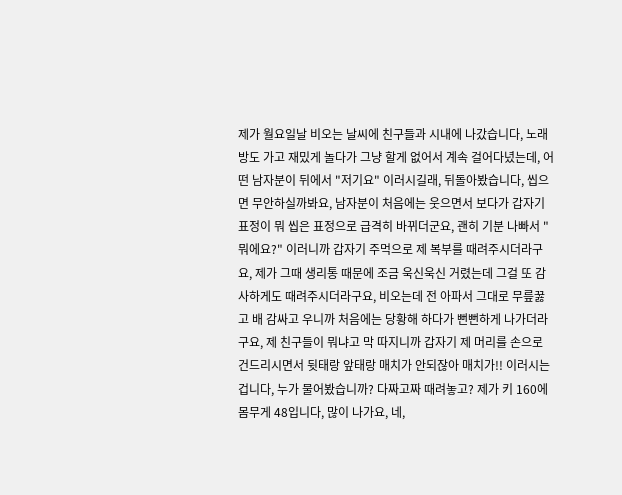제가 월요일날 비오는 날씨에 친구들과 시내에 나갔습니다, 노래방도 가고 재밌게 놀다가 그냥 할게 없어서 계속 걸어다녔는데, 어떤 남자분이 뒤에서 "저기요" 이러시길래, 뒤돌아봤습니다, 씹으면 무안하실까봐요, 남자분이 처음에는 웃으면서 보다가 갑자기 표정이 뭐 씹은 표정으로 급격히 바뀌더군요, 괜히 기분 나빠서 "뭐에요?" 이러니까 갑자기 주먹으로 제 복부를 때려주시더라구요, 제가 그때 생리통 때문에 조금 욱신욱신 거렸는데 그걸 또 감사하게도 때려주시더라구요, 비오는데 전 아파서 그대로 무릎꿇고 배 감싸고 우니까 처음에는 당황해 하다가 뻔뻔하게 나가더라구요, 제 친구들이 뭐냐고 막 따지니까 갑자기 제 머리를 손으로 건드리시면서 뒷태랑 앞태랑 매치가 안되잖아 매치가!! 이러시는겁니다, 누가 물어봤습니까? 다짜고짜 때려놓고? 제가 키 160에 몸무게 48입니다, 많이 나가요, 네,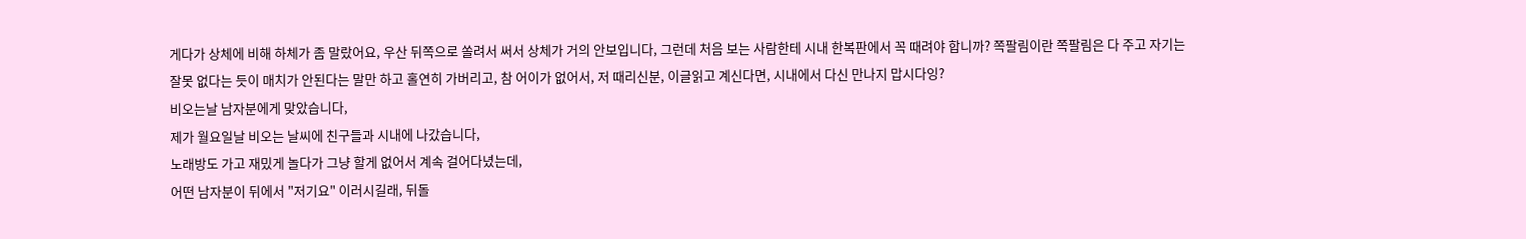게다가 상체에 비해 하체가 좀 말랐어요, 우산 뒤쪽으로 쏠려서 써서 상체가 거의 안보입니다, 그런데 처음 보는 사람한테 시내 한복판에서 꼭 때려야 합니까? 쪽팔림이란 쪽팔림은 다 주고 자기는 잘못 없다는 듯이 매치가 안된다는 말만 하고 홀연히 가버리고, 참 어이가 없어서, 저 때리신분, 이글읽고 계신다면, 시내에서 다신 만나지 맙시다잉?
비오는날 남자분에게 맞았습니다,
제가 월요일날 비오는 날씨에 친구들과 시내에 나갔습니다,
노래방도 가고 재밌게 놀다가 그냥 할게 없어서 계속 걸어다녔는데,
어떤 남자분이 뒤에서 "저기요" 이러시길래, 뒤돌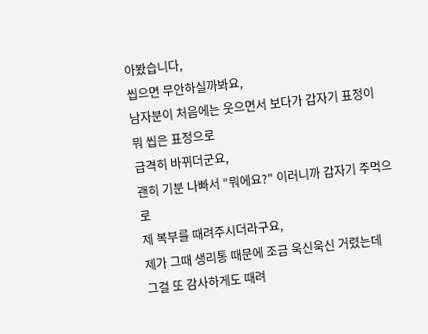아봤습니다,
씹으면 무안하실까봐요,
남자분이 처음에는 웃으면서 보다가 갑자기 표정이 뭐 씹은 표정으로
급격히 바뀌더군요,
괜히 기분 나빠서 "뭐에요?" 이러니까 갑자기 주먹으로
제 복부를 때려주시더라구요,
제가 그때 생리통 때문에 조금 욱신욱신 거렸는데
그걸 또 감사하게도 때려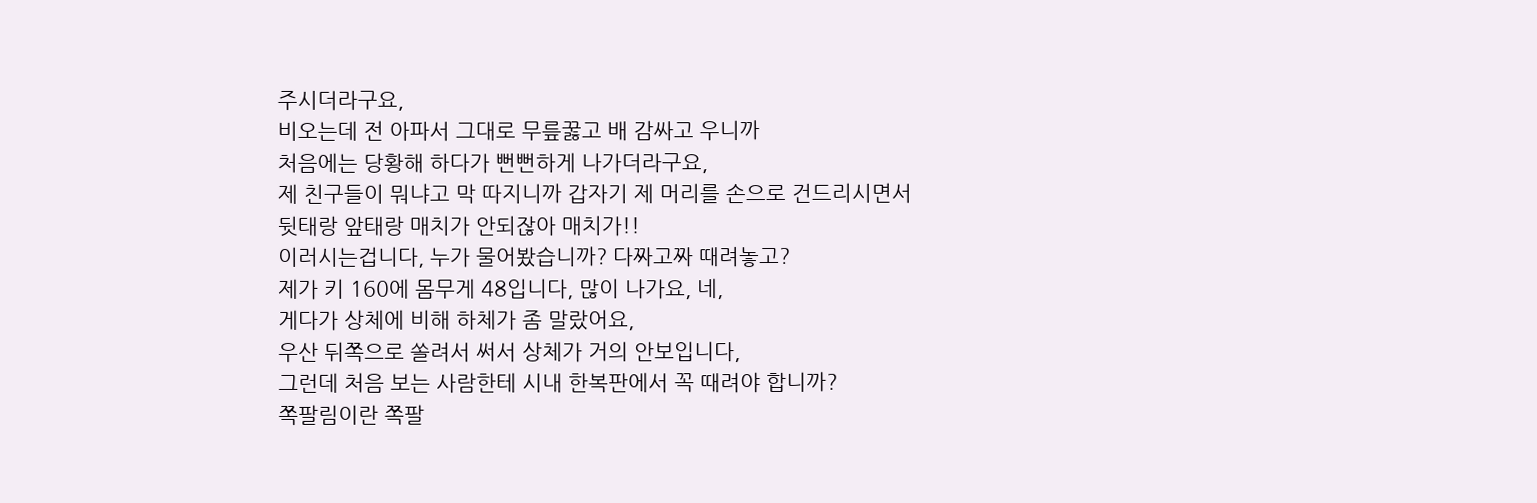주시더라구요,
비오는데 전 아파서 그대로 무릎꿇고 배 감싸고 우니까
처음에는 당황해 하다가 뻔뻔하게 나가더라구요,
제 친구들이 뭐냐고 막 따지니까 갑자기 제 머리를 손으로 건드리시면서
뒷태랑 앞태랑 매치가 안되잖아 매치가!!
이러시는겁니다, 누가 물어봤습니까? 다짜고짜 때려놓고?
제가 키 160에 몸무게 48입니다, 많이 나가요, 네,
게다가 상체에 비해 하체가 좀 말랐어요,
우산 뒤쪽으로 쏠려서 써서 상체가 거의 안보입니다,
그런데 처음 보는 사람한테 시내 한복판에서 꼭 때려야 합니까?
쪽팔림이란 쪽팔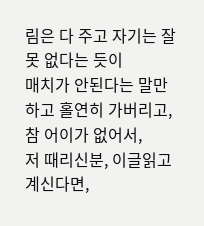림은 다 주고 자기는 잘못 없다는 듯이
매치가 안된다는 말만 하고 홀연히 가버리고, 참 어이가 없어서,
저 때리신분, 이글읽고 계신다면,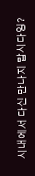시내에서 다신 만나지 맙시다잉?